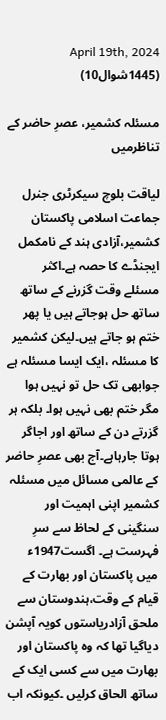April 19th, 2024 (1445شوال10)

مسئلہ کشمیر، عصرِ حاضر کے تناظرمیں

لیاقت بلوچ سیکرٹری جنرل جماعت اسلامی پاکستان
کشمیر،آزادی ہند کے نامکمل ایجنڈے کا حصہ ہے۔اکثر مسئلے وقت گزرنے کے ساتھ ساتھ حل ہوجاتے ہیں یا پھر ختم ہو جاتے ہیں۔لیکن کشمیر کا مسئلہ ،ایک ایسا مسئلہ ہے جوابھی تک حل تو نہیں ہوا مگر ختم بھی نہیں ہوا۔ بلکہ ہر گزرتے دن کے ساتھ اور اجاگر ہوتا جارہاہے۔آج بھی عصرِ حاضر کے عالمی مسائل میں مسئلہ کشمیر اپنی اہمیت اور سنگینی کے لحاظ سے سرِ فہرست ہے۔ اگست1947ء میں پاکستان اور بھارت کے قیام کے وقت،ہندوستان سے ملحق آزادریاستوں کویہ آپشن دیاگیا تھا کہ وہ پاکستان اور بھارت میں سے کسی ایک کے ساتھ الحاق کرلیں ۔کیونکہ اب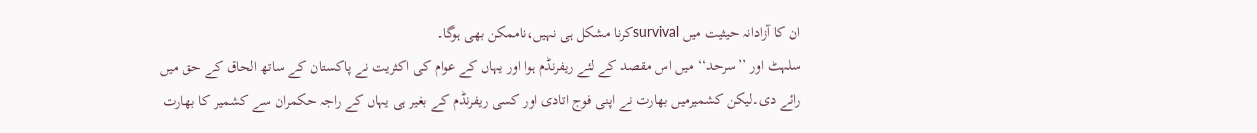ان کا آزادانہ حیثیت میں survivalکرنا مشکل ہی نہیں،ناممکن بھی ہوگا۔
سلہٹ اور ’’سرحد‘‘ میں اس مقصد کے لئے ریفرنڈم ہوا اور یہاں کے عوام کی اکثریت نے پاکستان کے ساتھ الحاق کے حق میں رائے دی۔لیکن کشمیرمیں بھارت نے اپنی فوج اتادی اور کسی ریفرنڈم کے بغیر ہی یہاں کے راجہ حکمران سے کشمیر کا بھارت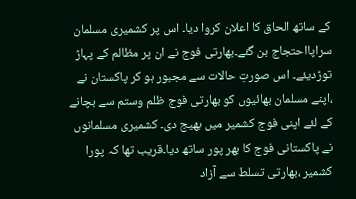کے ساتھ الحاق کا اعلان کروا دیا۔ اس پر کشمیری مسلمان سراپااحتجاج بن گئے۔بھارتی فوج نے ان پر مظالم کے پہاڑ توڑدیئے۔ اس صورتِ حالات سے مجبور ہو کر پاکستان نے ،اپنے مسلمان بھائیوں کو بھارتی فوج ظلم وستم سے بچانے کے لئے اپنی فوج کشمیر میں بھیج دی۔ کشمیری مسلمانوں نے پاکستانی فوج کا بھر پور ساتھ دیا۔قریب تھا کہ پورا کشمیر ،بھارتی تسلط سے آزاد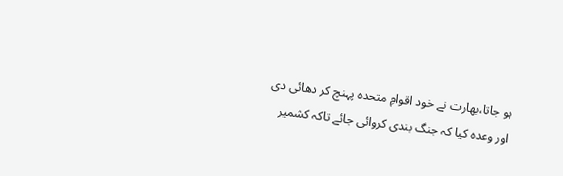ہو جاتا،بھارت نے خود اقوامِ متحدہ پہنچ کر دھائی دی اور وعدہ کیا کہ جنگ بندی کروائی جائے تاکہ کشمیر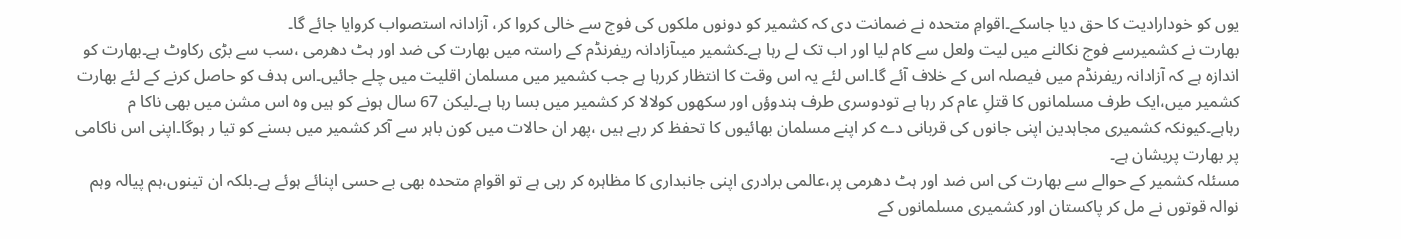یوں کو خودارادیت کا حق دیا جاسکے۔اقوامِ متحدہ نے ضمانت دی کہ کشمیر کو دونوں ملکوں کی فوج سے خالی کروا کر، آزادانہ استصواب کروایا جائے گا۔
بھارت نے کشمیرسے فوج نکالنے میں لیت ولعل سے کام لیا اور اب تک لے رہا ہے۔کشمیر میںآزادانہ ریفرنڈم کے راستہ میں بھارت کی ضد اور ہٹ دھرمی ،سب سے بڑی رکاوٹ ہے۔بھارت کو اندازہ ہے کہ آزادانہ ریفرنڈم میں فیصلہ اس کے خلاف آئے گا۔اس لئے یہ اس وقت کا انتظار کررہا ہے جب کشمیر میں مسلمان اقلیت میں چلے جائیں۔اس ہدف کو حاصل کرنے کے لئے بھارت کشمیر میں،ایک طرف مسلمانوں کا قتلِ عام کر رہا ہے تودوسری طرف ہندوؤں اور سکھوں کولالا کر کشمیر میں بسا رہا ہے۔لیکن 67 سال ہونے کو ہیں وہ اس مشن میں بھی ناکا م رہاہے۔کیونکہ کشمیری مجاہدین اپنی جانوں کی قربانی دے کر اپنے مسلمان بھائیوں کا تحفظ کر رہے ہیں ،پھر ان حالات میں کون باہر سے آکر کشمیر میں بسنے کو تیا ر ہوگا۔اپنی اس ناکامی پر بھارت پریشان ہے۔
مسئلہ کشمیر کے حوالے سے بھارت کی اس ضد اور ہٹ دھرمی پر،عالمی برادری اپنی جانبداری کا مظاہرہ کر رہی ہے تو اقوامِ متحدہ بھی بے حسی اپنائے ہوئے ہے۔بلکہ ان تینوں،ہم پیالہ وہم نوالہ قوتوں نے مل کر پاکستان اور کشمیری مسلمانوں کے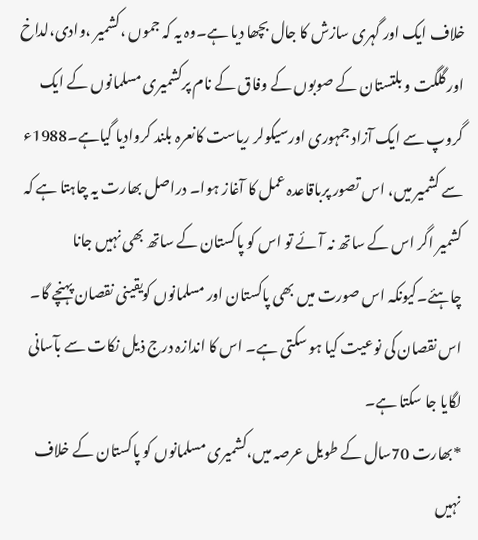خلاف ایک اور گہری سازش کا جال بچھا دیا ہے۔وہ یہ کہ جموں ،کشمیر ،وادی،لداخ اور گلگت و بلتستان کے صوبوں کے وفاق کے نام پرکشمیری مسلمانوں کے ایک گروپ سے ایک آزاد جمہوری اورسیکولر ریاست کانعرہ بلند کروادیا گیاہے۔1988ء سے کشمیر میں، اس تصور پرباقاعدہ عمل کا آغاز ہوا۔ دراصل بھارت یہ چاہتا ہے کہ کشمیر اگر اس کے ساتھ نہ آئے تو اس کو پاکستان کے ساتھ بھی نہیں جانا چاہئے۔کیونکہ اس صورت میں بھی پاکستان اور مسلمانوں کویقینی نقصان پہنچے گا۔ اس نقصان کی نوعیت کیا ہو سکتی ہے۔ اس کا اندازہ درج ذیل نکات سے بآسانی لگایا جا سکتا ہے۔
*بھارت 70سال کے طویل عرصہ میں،کشمیری مسلمانوں کو پاکستان کے خلاف نہیں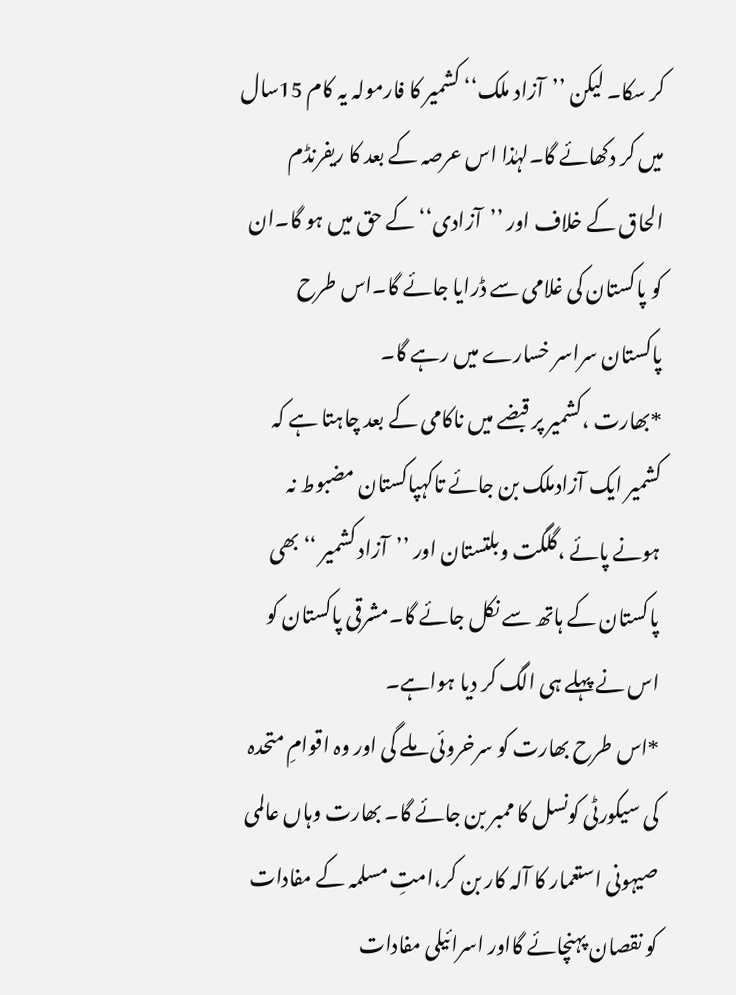کر سکا۔ لیکن ’’آزاد ملک‘‘ کشمیر کا فارمولہ یہ کام 15سال میں کر دکھائے گا۔لہٰذا اس عرصہ کے بعد کا ریفرنڈم الحاق کے خلاف اور ’’آزادی‘‘ کے حق میں ہو گا۔ان کو پاکستان کی غلامی سے ڈرایا جائے گا۔اس طرح پاکستان سراسر خسارے میں رہے گا۔
*بھارت ،کشمیر پر قبضے میں ناکامی کے بعد چاہتا ہے کہ کشمیر ایک آزادملک بن جائے تاکہپاکستان مضبوط نہ ہونے پائے ،گلگت وبلتستان اور ’’آزاد کشمیر ‘‘ بھی پاکستان کے ہاتھ سے نکل جائے گا۔مشرقی پاکستان کو اس نے پہلے ہی الگ کر دیا ہواہے۔
*اس طرح بھارت کو سرخروئی ملے گی اور وہ اقوامِ متحدہ کی سیکورٹی کونسل کا ممبر بن جائے گا۔ بھارت وہاں عالمی صیہونی استعمار کا آلہ کار بن کر،امتِ مسلمہ کے مفادات کو نقصان پہنچائے گااور اسرائیلی مفادات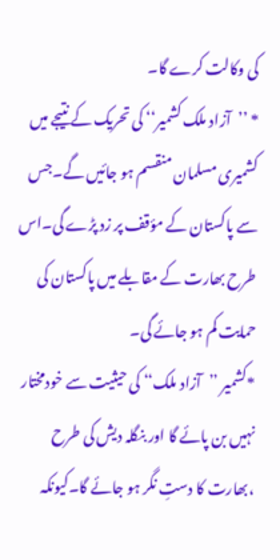کی وکالت کرے گا۔
* ’’آزاد ملک کشمیر‘‘ کی تحریک کے نتیجے میں کشمیری مسلمان منقسم ہو جائیں گے۔جس سے پاکستان کے مؤقف پر زد پڑے گی۔اس طرح بھارت کے مقابلے میں پاکستان کی حمایت کم ہو جائے گی۔
*کشمیر ’’آزاد ملک‘‘ کی حیثیت سے خودمختار نہیں بن پائے گا اور بنگلہ دیش کی طرح ،بھارت کا دستِ نگر ہو جائے گا۔کیونکہ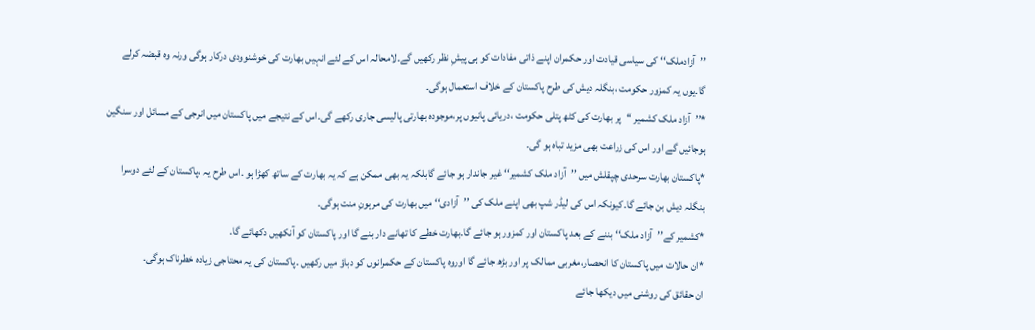’’آزادملک‘‘ کی سیاسی قیادت اور حکمران اپنے ذاتی مفادات کو ہی پیشِ نظر رکھیں گے۔لامحالہ اس کے لئے انہیں بھارت کی خوشنوودی درکار ہوگی ورنہ وہ قبضہ کرلے گا۔یوں یہ کمزور حکومت ،بنگلہ دیش کی طرح پاکستان کے خلاف استعمال ہوگی۔
*’’آزاد ملک کشمیر ‘‘پر بھارت کی کٹھ پتلی حکومت ،دریائی پانیوں پر،موجودہ بھارتی پالیسی جاری رکھے گی۔اس کے نتیجے میں پاکستان میں انرجی کے مسائل اور سنگین ہوجائیں گے اور اس کی زراعت بھی مزید تباہ ہو گی۔
*پاکستان بھارت سرحدی چپقلش میں ’’آزاد ملک کشمیر‘‘ غیر جاندار ہو جائے گابلکہ یہ بھی ممکن ہے کہ یہ بھارت کے ساتھ کھڑا ہو ۔اس طرح یہ ،پاکستان کے لئے دوسرا بنگلہ دیش بن جائے گا۔کیونکہ اس کی لیڈر شپ بھی اپنے ملک کی ’’آزادی‘‘ میں بھارت کی مرہونِ منت ہوگی۔
*کشمیر کے’’آزاد ملک‘‘ بننے کے بعد پاکستان اور کمزور ہو جائے گا۔بھارت خطے کا تھانے دار بنے گا اور پاکستان کو آنکھیں دکھائے گا۔
*ان حالات میں پاکستان کا انحصار،مغربی ممالک پر اور بڑھ جائے گا اوروہ پاکستان کے حکمرانوں کو دباؤ میں رکھیں ۔پاکستان کی یہ محتاجی زیادہ خطرناک ہوگی۔
ان حقائق کی روشنی میں دیکھا جائے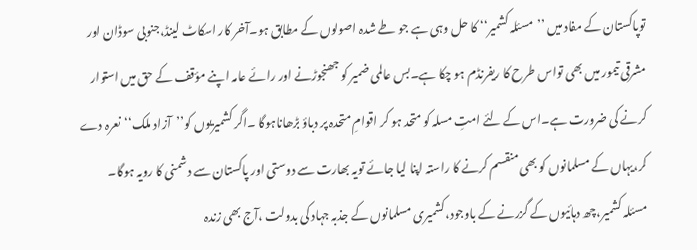توپاکستان کے مفاد میں ’’مسئلہ کشمیر‘‘ کا حل وہی ہے جو طے شدہ اصولوں کے مطابق ہو۔آخر کار اسکاٹ لینڈ،جنوبی سوڈان اور مشرقی تیمور میں بھی تواس طرح کا ریفرنڈم ہو چکا ہے۔بس عالمی ضمیر کو جھنجوڑنے اور رائے عامہ اپنے مؤقف کے حق میں استوار کرنے کی ضرورت ہے۔اس کے لئے امتِ مسلہ کو متحد ہو کر اقوامِ متحدہ پر دباؤ بڑھاناہوگا ۔اگر کشمیریوں کو’’آزاد ملک‘‘نعرہ دے کر،یہاں کے مسلمانوں کو بھی منقسم کرنے کا راستہ اپنا لیا جائے تویہ بھارت سے دوستی اور پاکستان سے دشمنی کا رویہ ہوگا۔
مسئلہ کشمیر،چھ دہائیوں کے گزرنے کے باوجود،کشمیری مسلمانوں کے جذبہ جہاد کی بدولت ،آج بھی زندہ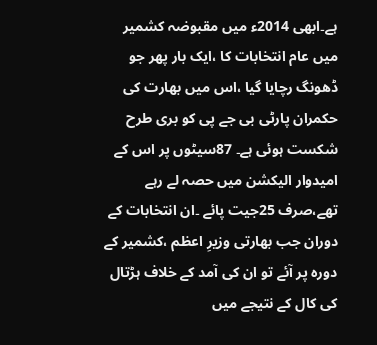ہے۔ابھی 2014ء میں مقبوضہ کشمیر میں عام انتخابات کا ،ایک بار پھر جو ڈھونگ رچایا گیا ،اس میں بھارت کی حکمران پارٹی بی جے پی کو بری طرح شکست ہوئی ہے۔ 87سیٹوں پر اس کے امیدوار الیکشن میں حصہ لے رہے تھے،صرف 25جیت پائے ۔ان انتخابات کے دوران جب بھارتی وزیرِ اعظم ،کشمیر کے دورہ پر آئے تو ان کی آمد کے خلاف ہڑتال کی کال کے نتیجے میں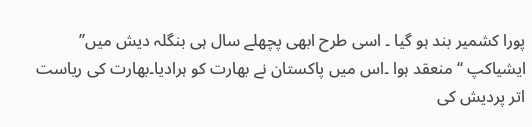پورا کشمیر بند ہو گیا ۔ اسی طرح ابھی پچھلے سال ہی بنگلہ دیش میں’’ ایشیاکپ ‘‘ منعقد ہوا ۔اس میں پاکستان نے بھارت کو ہرادیا۔بھارت کی ریاست اتر پردیش کی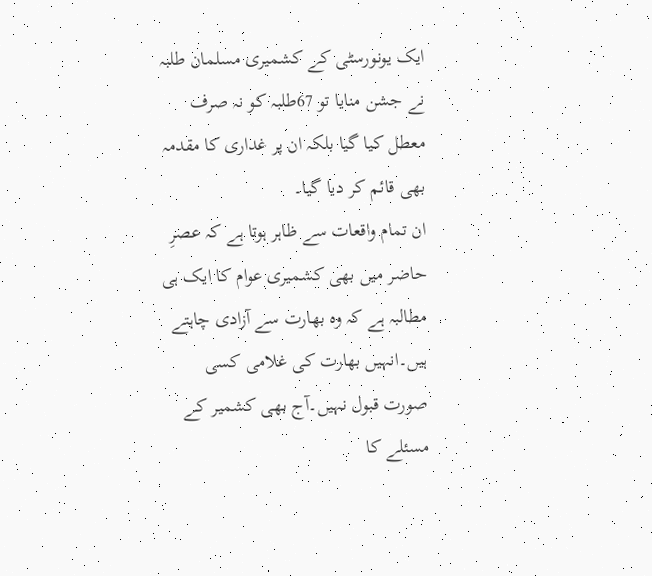ایک یونورسٹی کے کشمیری مسلمان طلبہ نے جشن منایا تو 67طلبہ کو نہ صرف معطل کیا گیا بلکہ ان پر غداری کا مقدمہ بھی قائم کر دیا گیا۔
ان تمام واقعات سے ظاہر ہوتا ہے کہ عصرِ حاضر میں بھی کشمیری عوام کا ایک ہی مطالبہ ہے کہ وہ بھارت سے آزادی چاہتے ہیں۔انہیں بھارت کی غلامی کسی صورت قبول نہیں۔آج بھی کشمیر کے مسئلے کا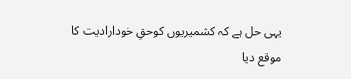یہی حل ہے کہ کشمیریوں کوحقِ خودارادیت کا موقع دیا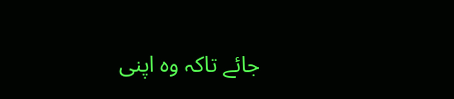جائے تاکہ وہ اپنی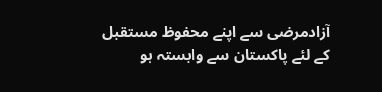آزادمرضی سے اپنے محفوظ مستقبل کے لئے پاکستان سے وابستہ ہو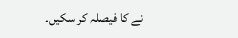نے کا فیصلہ کر سکیں۔